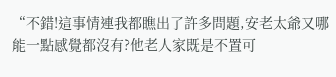“不錯!這事情連我都瞧出了許多問題,安老太爺又哪能一點感覺都沒有?他老人家既是不置可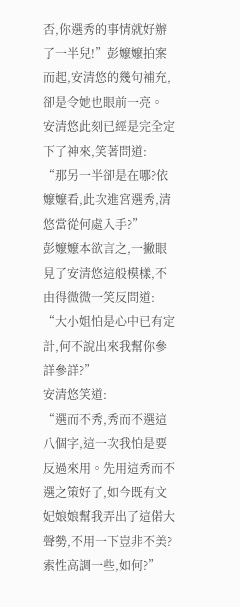否,你選秀的事情就好辦了一半兒!”彭嬤嬤拍案而起,安清悠的幾句補充,卻是令她也眼前一亮。
安清悠此刻已經是完全定下了神來,笑著問道:
“那另一半卻是在哪?依嬤嬤看,此次進宮選秀,清悠當從何處入手?”
彭嬤嬤本欲言之,一撇眼見了安清悠這般模樣,不由得微微一笑反問道:
“大小姐怕是心中已有定計,何不說出來我幫你參詳參詳?”
安清悠笑道:
“選而不秀,秀而不選這八個字,這一次我怕是要反過來用。先用這秀而不選之策好了,如今既有文妃娘娘幫我弄出了這偌大聲勢,不用一下豈非不美?索性高調一些,如何?”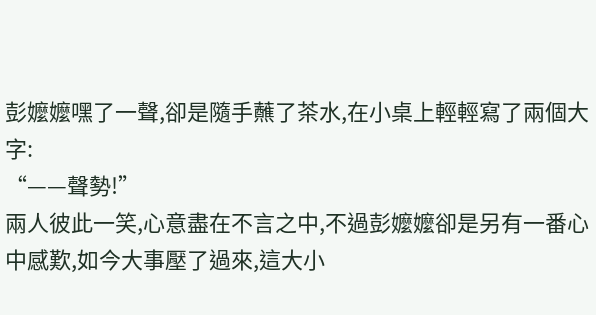彭嬤嬤嘿了一聲,卻是隨手蘸了茶水,在小桌上輕輕寫了兩個大字:
“——聲勢!”
兩人彼此一笑,心意盡在不言之中,不過彭嬤嬤卻是另有一番心中感歎,如今大事壓了過來,這大小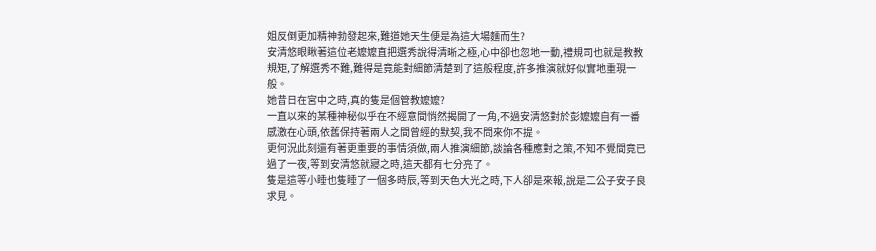姐反倒更加精神勃發起來,難道她天生便是為這大場麵而生?
安清悠眼瞅著這位老嬤嬤直把選秀說得清晰之極,心中卻也忽地一動,禮規司也就是教教規矩,了解選秀不難,難得是竟能對細節清楚到了這般程度,許多推演就好似實地重現一般。
她昔日在宮中之時,真的隻是個管教嬤嬤?
一直以來的某種神秘似乎在不經意間悄然揭開了一角,不過安清悠對於彭嬤嬤自有一番感激在心頭,依舊保持著兩人之間曾經的默契,我不問來你不提。
更何況此刻還有著更重要的事情須做,兩人推演細節,談論各種應對之策,不知不覺間竟已過了一夜,等到安清悠就寢之時,這天都有七分亮了。
隻是這等小睡也隻睡了一個多時辰,等到天色大光之時,下人卻是來報,說是二公子安子良求見。